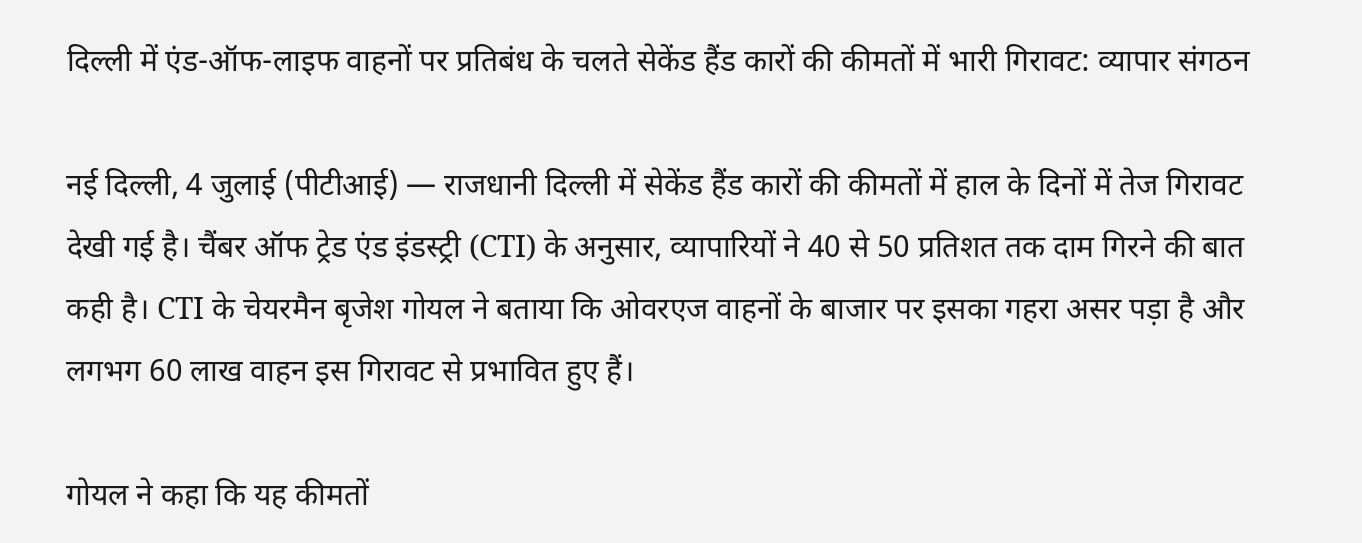दिल्ली में एंड-ऑफ-लाइफ वाहनों पर प्रतिबंध के चलते सेकेंड हैंड कारों की कीमतों में भारी गिरावट: व्यापार संगठन

नई दिल्ली, 4 जुलाई (पीटीआई) — राजधानी दिल्ली में सेकेंड हैंड कारों की कीमतों में हाल के दिनों में तेज गिरावट देखी गई है। चैंबर ऑफ ट्रेड एंड इंडस्ट्री (CTI) के अनुसार, व्यापारियों ने 40 से 50 प्रतिशत तक दाम गिरने की बात कही है। CTI के चेयरमैन बृजेश गोयल ने बताया कि ओवरएज वाहनों के बाजार पर इसका गहरा असर पड़ा है और लगभग 60 लाख वाहन इस गिरावट से प्रभावित हुए हैं।

गोयल ने कहा कि यह कीमतों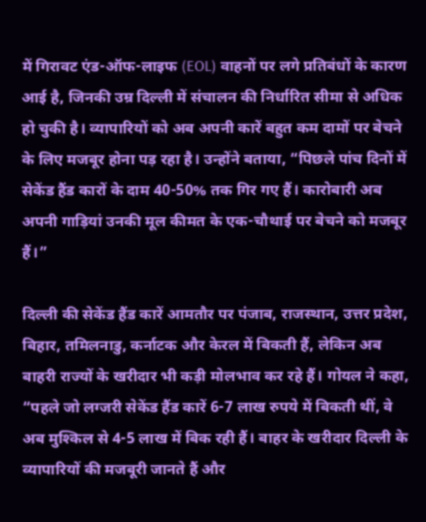में गिरावट एंड-ऑफ-लाइफ (EOL) वाहनों पर लगे प्रतिबंधों के कारण आई है, जिनकी उम्र दिल्ली में संचालन की निर्धारित सीमा से अधिक हो चुकी है। व्यापारियों को अब अपनी कारें बहुत कम दामों पर बेचने के लिए मजबूर होना पड़ रहा है। उन्होंने बताया, “पिछले पांच दिनों में सेकेंड हैंड कारों के दाम 40-50% तक गिर गए हैं। कारोबारी अब अपनी गाड़ियां उनकी मूल कीमत के एक-चौथाई पर बेचने को मजबूर हैं।”

दिल्ली की सेकेंड हैंड कारें आमतौर पर पंजाब, राजस्थान, उत्तर प्रदेश, बिहार, तमिलनाडु, कर्नाटक और केरल में बिकती हैं, लेकिन अब बाहरी राज्यों के खरीदार भी कड़ी मोलभाव कर रहे हैं। गोयल ने कहा, “पहले जो लग्जरी सेकेंड हैंड कारें 6-7 लाख रुपये में बिकती थीं, वे अब मुश्किल से 4-5 लाख में बिक रही हैं। बाहर के खरीदार दिल्ली के व्यापारियों की मजबूरी जानते हैं और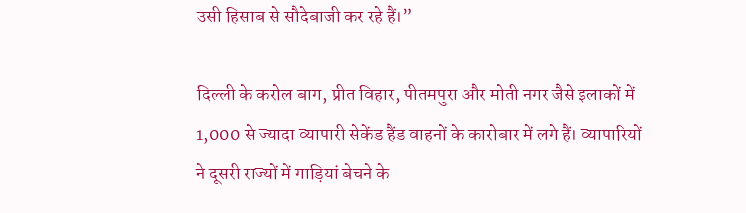उसी हिसाब से सौदेबाजी कर रहे हैं।”

दिल्ली के करोल बाग, प्रीत विहार, पीतमपुरा और मोती नगर जैसे इलाकों में 1,000 से ज्यादा व्यापारी सेकेंड हैंड वाहनों के कारोबार में लगे हैं। व्यापारियों ने दूसरी राज्यों में गाड़ियां बेचने के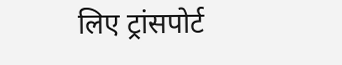लिए ट्रांसपोर्ट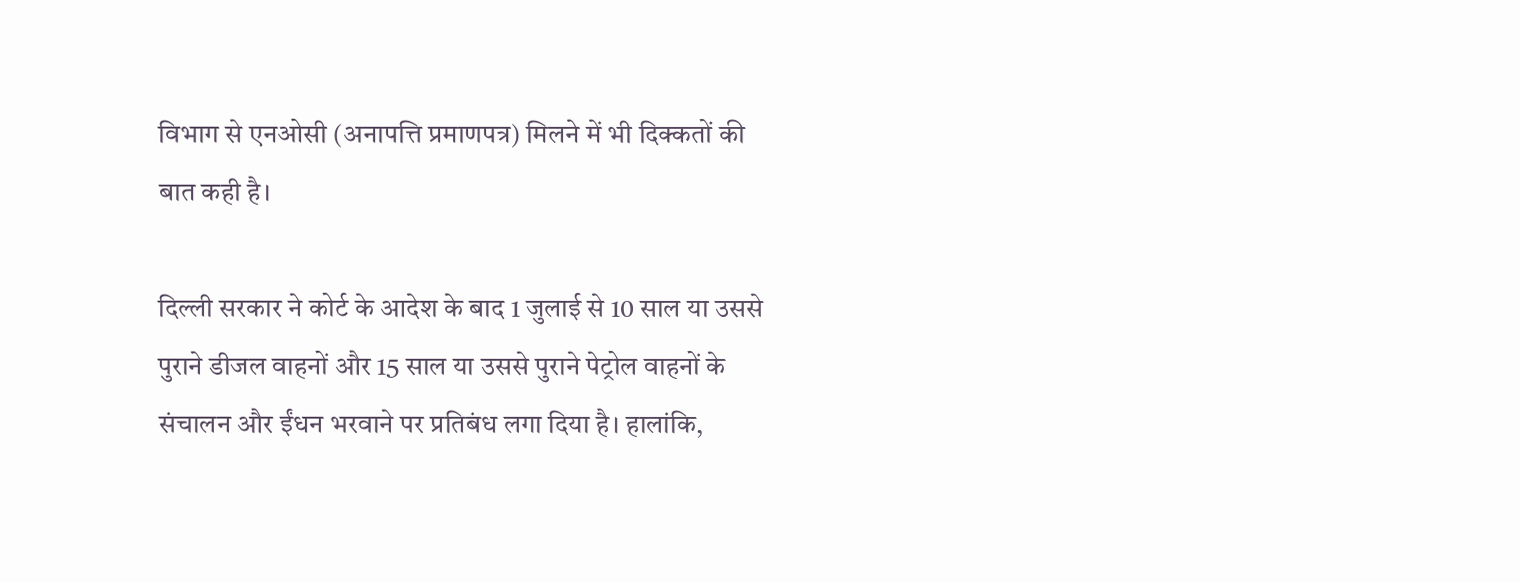विभाग से एनओसी (अनापत्ति प्रमाणपत्र) मिलने में भी दिक्कतों की बात कही है।

दिल्ली सरकार ने कोर्ट के आदेश के बाद 1 जुलाई से 10 साल या उससे पुराने डीजल वाहनों और 15 साल या उससे पुराने पेट्रोल वाहनों के संचालन और ईंधन भरवाने पर प्रतिबंध लगा दिया है। हालांकि,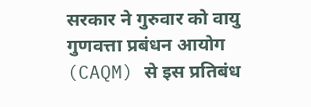सरकार ने गुरुवार को वायु गुणवत्ता प्रबंधन आयोग (CAQM) से इस प्रतिबंध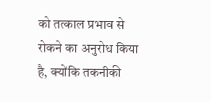को तत्काल प्रभाव से रोकने का अनुरोध किया है, क्योंकि तकनीकी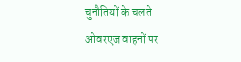चुनौतियों के चलते ओवरएज वाहनों पर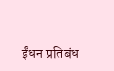ईंधन प्रतिबंध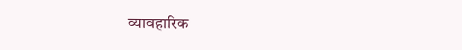व्यावहारिक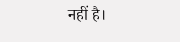नहीं है।